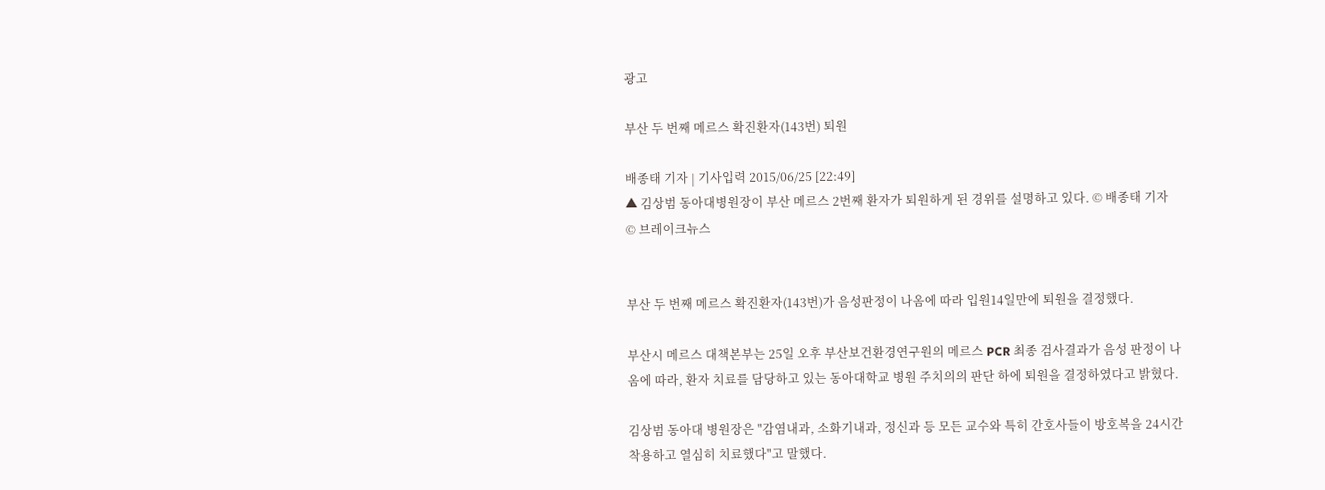광고

부산 두 번째 메르스 확진환자(143번) 퇴원

배종태 기자 | 기사입력 2015/06/25 [22:49]
▲ 김상범 동아대병원장이 부산 메르스 2번째 환자가 퇴원하게 된 경위를 설명하고 있다. © 배종태 기자     © 브레이크뉴스


부산 두 번째 메르스 확진환자(143번)가 음성판정이 나옴에 따라 입원14일만에 퇴원을 결정했다.

부산시 메르스 대책본부는 25일 오후 부산보건환경연구원의 메르스 PCR 최종 검사결과가 음성 판정이 나옴에 따라, 환자 치료를 담당하고 있는 동아대학교 병원 주치의의 판단 하에 퇴원을 결정하였다고 밝혔다.

김상범 동아대 병원장은 "감염내과, 소화기내과, 정신과 등 모든 교수와 특히 간호사들이 방호복을 24시간 착용하고 열심히 치료했다"고 말했다.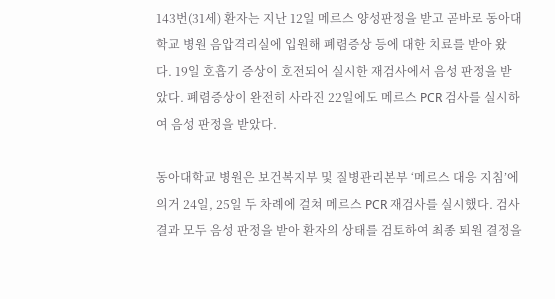143번(31세) 환자는 지난 12일 메르스 양성판정을 받고 곧바로 동아대학교 병원 음압격리실에 입원해 폐렴증상 등에 대한 치료를 받아 왔다. 19일 호흡기 증상이 호전되어 실시한 재검사에서 음성 판정을 받았다. 폐렴증상이 완전히 사라진 22일에도 메르스 PCR 검사를 실시하여 음성 판정을 받았다.

동아대학교 병원은 보건복지부 및 질병관리본부 ‘메르스 대응 지침’에 의거 24일, 25일 두 차례에 걸쳐 메르스 PCR 재검사를 실시했다. 검사 결과 모두 음성 판정을 받아 환자의 상태를 검토하여 최종 퇴원 결정을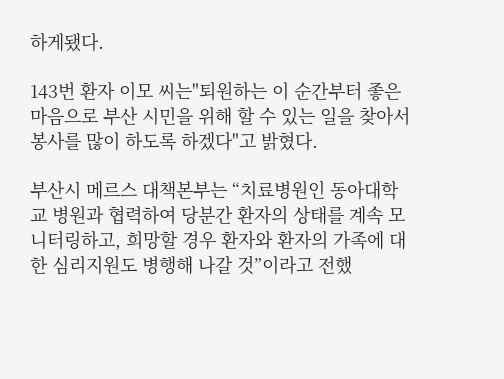하게됐다.

143번 환자 이모 씨는"퇴원하는 이 순간부터 좋은 마음으로 부산 시민을 위해 할 수 있는 일을 찾아서 봉사를 많이 하도록 하겠다"고 밝혔다.

부산시 메르스 대책본부는 “치료병원인 동아대학교 병원과 협력하여 당분간 환자의 상태를 계속 모니터링하고, 희망할 경우 환자와 환자의 가족에 대한 심리지원도 병행해 나갈 것”이라고 전했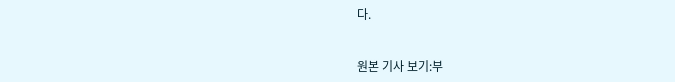다.


원본 기사 보기:부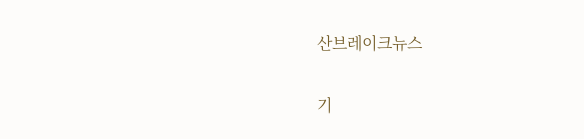산브레이크뉴스

기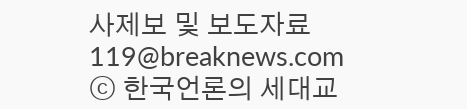사제보 및 보도자료 119@breaknews.com
ⓒ 한국언론의 세대교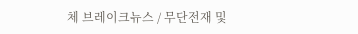체 브레이크뉴스 / 무단전재 및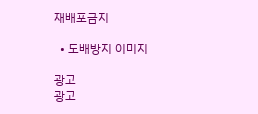재배포금지

  • 도배방지 이미지

광고
광고